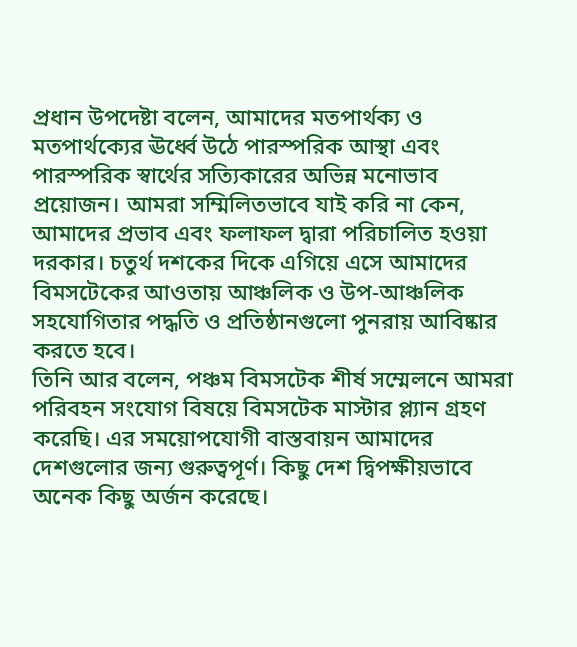প্রধান উপদেষ্টা বলেন, আমাদের মতপার্থক্য ও মতপার্থক্যের ঊর্ধ্বে উঠে পারস্পরিক আস্থা এবং পারস্পরিক স্বার্থের সত্যিকারের অভিন্ন মনোভাব প্রয়োজন। আমরা সম্মিলিতভাবে যাই করি না কেন, আমাদের প্রভাব এবং ফলাফল দ্বারা পরিচালিত হওয়া দরকার। চতুর্থ দশকের দিকে এগিয়ে এসে আমাদের বিমসটেকের আওতায় আঞ্চলিক ও উপ-আঞ্চলিক সহযোগিতার পদ্ধতি ও প্রতিষ্ঠানগুলো পুনরায় আবিষ্কার করতে হবে।
তিনি আর বলেন, পঞ্চম বিমসটেক শীর্ষ সম্মেলনে আমরা পরিবহন সংযোগ বিষয়ে বিমসটেক মাস্টার প্ল্যান গ্রহণ করেছি। এর সময়োপযোগী বাস্তবায়ন আমাদের দেশগুলোর জন্য গুরুত্বপূর্ণ। কিছু দেশ দ্বিপক্ষীয়ভাবে অনেক কিছু অর্জন করেছে।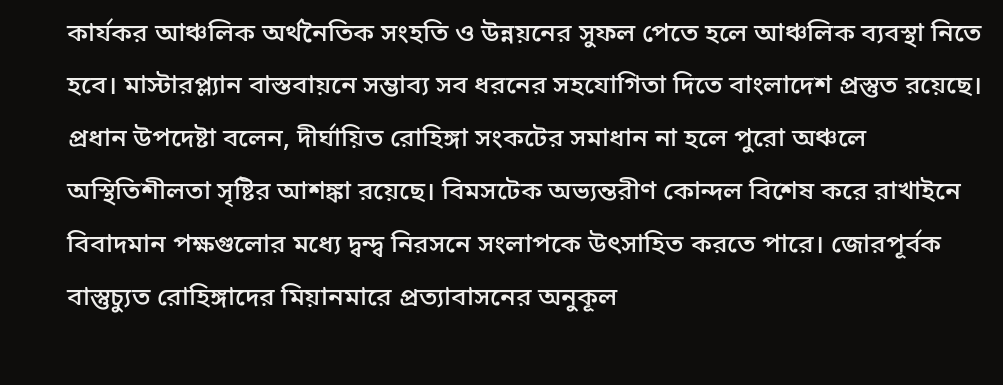কার্যকর আঞ্চলিক অর্থনৈতিক সংহতি ও উন্নয়নের সুফল পেতে হলে আঞ্চলিক ব্যবস্থা নিতে হবে। মাস্টারপ্ল্যান বাস্তবায়নে সম্ভাব্য সব ধরনের সহযোগিতা দিতে বাংলাদেশ প্রস্তুত রয়েছে।
প্রধান উপদেষ্টা বলেন, দীর্ঘায়িত রোহিঙ্গা সংকটের সমাধান না হলে পুরো অঞ্চলে অস্থিতিশীলতা সৃষ্টির আশঙ্কা রয়েছে। বিমসটেক অভ্যন্তরীণ কোন্দল বিশেষ করে রাখাইনে বিবাদমান পক্ষগুলোর মধ্যে দ্বন্দ্ব নিরসনে সংলাপকে উৎসাহিত করতে পারে। জোরপূর্বক বাস্তুচ্যুত রোহিঙ্গাদের মিয়ানমারে প্রত্যাবাসনের অনুকূল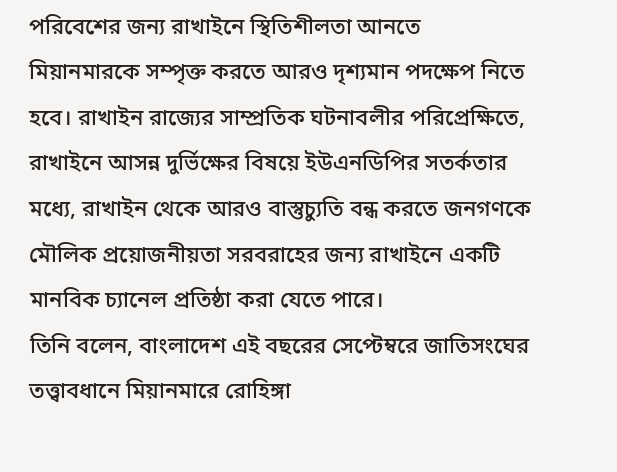পরিবেশের জন্য রাখাইনে স্থিতিশীলতা আনতে মিয়ানমারকে সম্পৃক্ত করতে আরও দৃশ্যমান পদক্ষেপ নিতে হবে। রাখাইন রাজ্যের সাম্প্রতিক ঘটনাবলীর পরিপ্রেক্ষিতে, রাখাইনে আসন্ন দুর্ভিক্ষের বিষয়ে ইউএনডিপির সতর্কতার মধ্যে, রাখাইন থেকে আরও বাস্তুচ্যুতি বন্ধ করতে জনগণকে মৌলিক প্রয়োজনীয়তা সরবরাহের জন্য রাখাইনে একটি মানবিক চ্যানেল প্রতিষ্ঠা করা যেতে পারে।
তিনি বলেন, বাংলাদেশ এই বছরের সেপ্টেম্বরে জাতিসংঘের তত্ত্বাবধানে মিয়ানমারে রোহিঙ্গা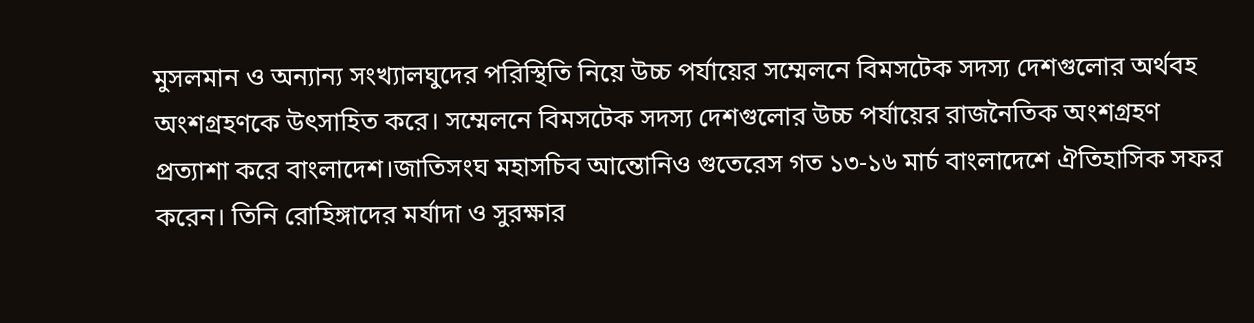মুসলমান ও অন্যান্য সংখ্যালঘুদের পরিস্থিতি নিয়ে উচ্চ পর্যায়ের সম্মেলনে বিমসটেক সদস্য দেশগুলোর অর্থবহ অংশগ্রহণকে উৎসাহিত করে। সম্মেলনে বিমসটেক সদস্য দেশগুলোর উচ্চ পর্যায়ের রাজনৈতিক অংশগ্রহণ প্রত্যাশা করে বাংলাদেশ।জাতিসংঘ মহাসচিব আন্তোনিও গুতেরেস গত ১৩-১৬ মার্চ বাংলাদেশে ঐতিহাসিক সফর করেন। তিনি রোহিঙ্গাদের মর্যাদা ও সুরক্ষার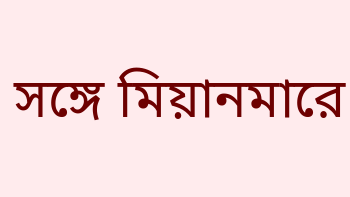সঙ্গে মিয়ানমারে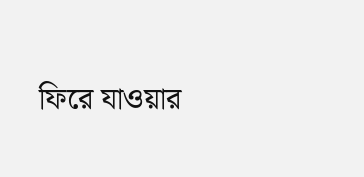ফিরে যাওয়ার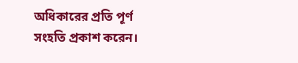অধিকারের প্রতি পূর্ণ সংহতি প্রকাশ করেন।